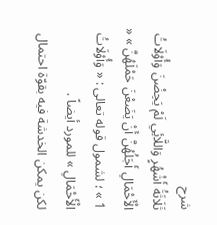شرح
ثَلَاثَةُ أَشْهُرٍ وَاللَّائِي لَمْ يَحِضْنَ وَأُوْلَاتُ الْأَحْمَالِ أَجَلُهُنَّ أَنْ يَضَعْنَ حَمْلَهُنَّ » « 1 » ؛ لشمول قوله تعالى : « وَأُوْلَاتُ الْأَحْمَالِ » للمورد أيضاً .
لكن يمكن الخدشة فيه بقوّة احتمال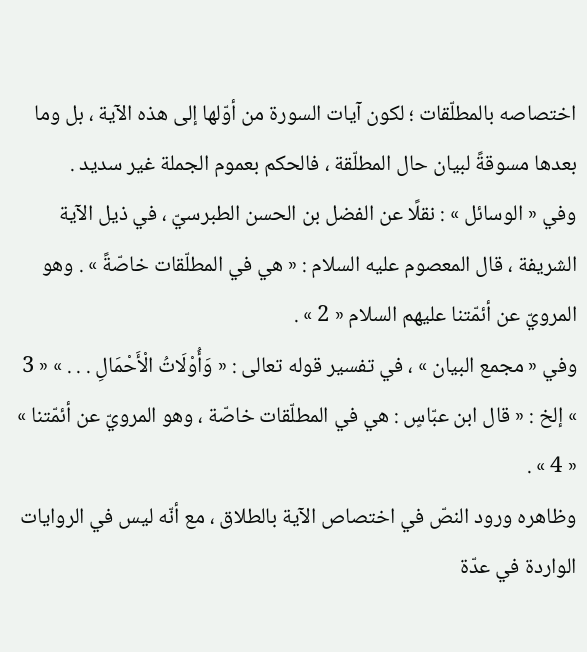اختصاصه بالمطلّقات ؛ لكون آيات السورة من أوّلها إلى هذه الآية ، بل وما بعدها مسوقةً لبيان حال المطلّقة ، فالحكم بعموم الجملة غير سديد .
وفي « الوسائل » : نقلًا عن الفضل بن الحسن الطبرسيّ ، في ذيل الآية الشريفة ، قال المعصوم عليه السلام : « هي في المطلّقات خاصّةً » . وهو المرويّ عن أئمّتنا عليهم السلام « 2 » .
وفي « مجمع البيان » ، في تفسير قوله تعالى : « وَأُوْلَاتُ الْأَحْمَالِ . . . » « 3 » إلخ : « قال ابن عبّاسٍ : هي في المطلّقات خاصّة ، وهو المرويّ عن أئمّتنا » « 4 » .
وظاهره ورود النصّ في اختصاص الآية بالطلاق ، مع أنّه ليس في الروايات الواردة في عدّة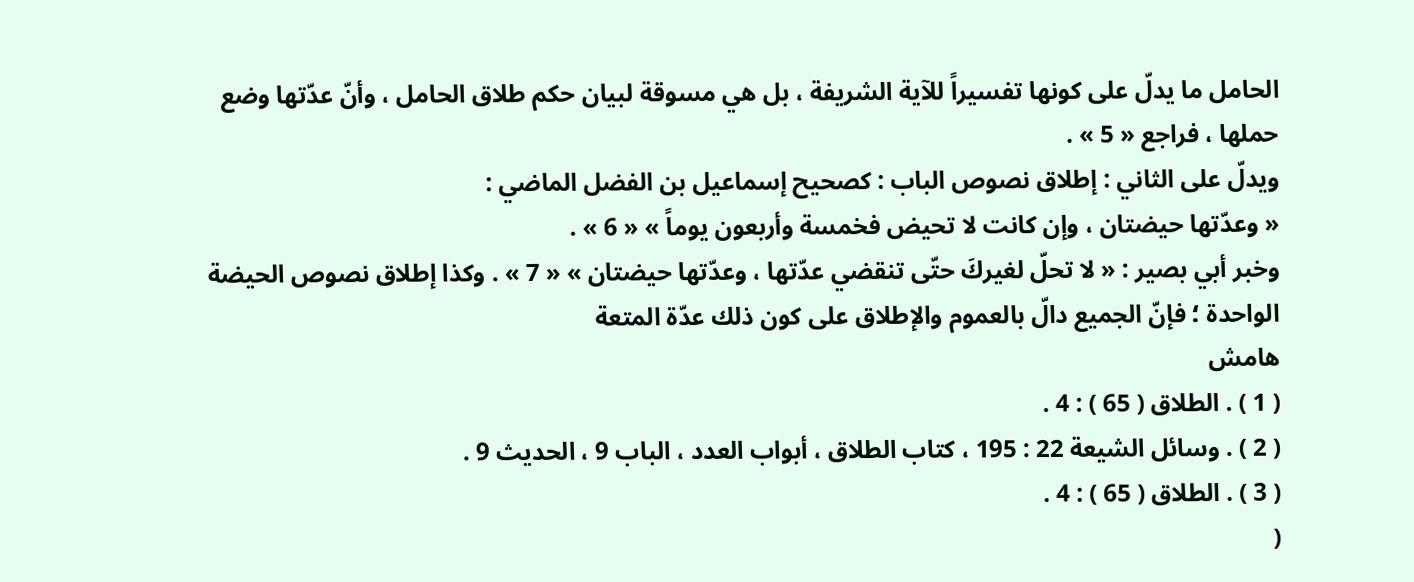الحامل ما يدلّ على كونها تفسيراً للآية الشريفة ، بل هي مسوقة لبيان حكم طلاق الحامل ، وأنّ عدّتها وضع حملها ، فراجع « 5 » .
ويدلّ على الثاني : إطلاق نصوص الباب : كصحيح إسماعيل بن الفضل الماضي :
« وعدّتها حيضتان ، وإن كانت لا تحيض فخمسة وأربعون يوماً » « 6 » .
وخبر أبي بصير : « لا تحلّ لغيركَ حتّى تنقضي عدّتها ، وعدّتها حيضتان » « 7 » . وكذا إطلاق نصوص الحيضة الواحدة ؛ فإنّ الجميع دالّ بالعموم والإطلاق على كون ذلك عدّة المتعة
هامش
( 1 ) . الطلاق ( 65 ) : 4 .
( 2 ) . وسائل الشيعة 22 : 195 ، كتاب الطلاق ، أبواب العدد ، الباب 9 ، الحديث 9 .
( 3 ) . الطلاق ( 65 ) : 4 .
(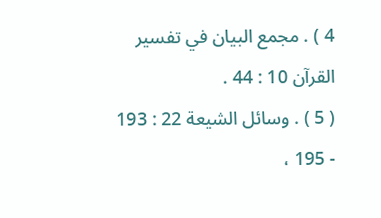4 ) . مجمع البيان في تفسير القرآن 10 : 44 .
( 5 ) . وسائل الشيعة 22 : 193 - 195 ،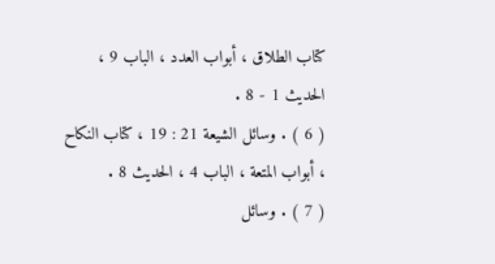كتاب الطلاق ، أبواب العدد ، الباب 9 ، الحديث 1 - 8 .
( 6 ) . وسائل الشيعة 21 : 19 ، كتاب النكاح ، أبواب المتعة ، الباب 4 ، الحديث 8 .
( 7 ) . وسائل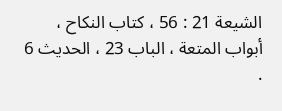الشيعة 21 : 56 ، كتاب النكاح ، أبواب المتعة ، الباب 23 ، الحديث 6 .